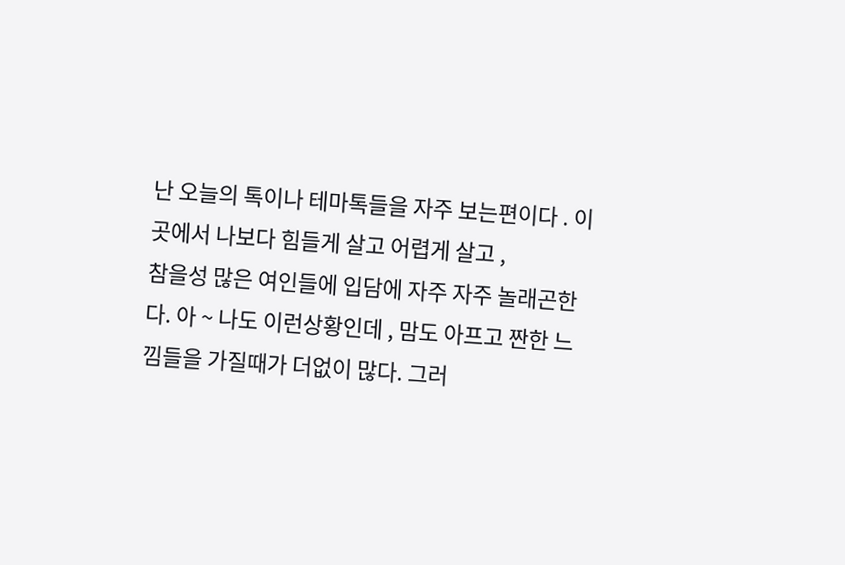난 오늘의 톡이나 테마톡들을 자주 보는편이다 . 이곳에서 나보다 힘들게 살고 어렵게 살고 ,
참을성 많은 여인들에 입담에 자주 자주 놀래곤한다. 아 ~ 나도 이런상황인데 , 맘도 아프고 짠한 느낌들을 가질때가 더없이 많다. 그러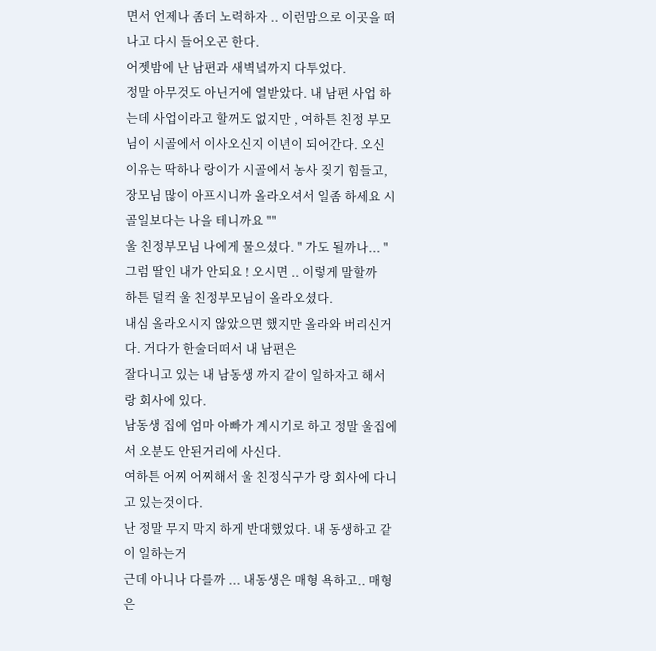면서 언제나 좀더 노력하자 .. 이런맘으로 이곳을 떠나고 다시 들어오곤 한다.
어젯밤에 난 남편과 새벽녘까지 다투었다.
정말 아무것도 아닌거에 열받았다. 내 남편 사업 하는데 사업이라고 할꺼도 없지만 , 여하튼 친정 부모님이 시골에서 이사오신지 이년이 되어간다. 오신 이유는 딱하나 랑이가 시골에서 농사 짖기 힘들고, 장모님 많이 아프시니까 올라오셔서 일좀 하세요 시골일보다는 나을 테니까요 ""
울 친정부모님 나에게 물으셨다. " 가도 될까나... " 그럼 딸인 내가 안되요 ! 오시면 .. 이렇게 말할까
하튼 덜컥 울 친정부모님이 올라오셨다.
내심 올라오시지 않았으면 했지만 올라와 버리신거다. 거다가 한술더떠서 내 남편은
잘다니고 있는 내 남동생 까지 같이 일하자고 해서 랑 회사에 있다.
남동생 집에 엄마 아빠가 계시기로 하고 정말 울집에서 오분도 안된거리에 사신다.
여하튼 어찌 어찌해서 울 친정식구가 랑 회사에 다니고 있는것이다.
난 정말 무지 막지 하게 반대했었다. 내 동생하고 같이 일하는거
근데 아니나 다를까 ... 내동생은 매형 욕하고.. 매형은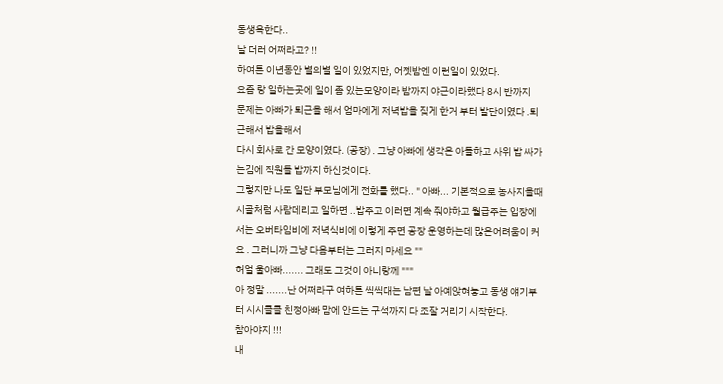동생욕한다..
날 더러 어쩌라고? !!
하여튼 이년동안 별의별 일이 있었지만, 어젯밤엔 이런일이 있었다.
요즘 랑 일하는곳에 일이 좀 있는모양이라 밤까지 야근이라했다 8시 반까지
문제는 아빠가 퇴근을 해서 엄마에게 저녁밥을 짖게 한거 부터 발단이였다 .퇴근해서 밥을해서
다시 회사로 간 모양이였다. (공장) . 그냥 아빠에 생각은 아들하고 사위 밥 싸가는김에 직원들 밥까지 하신것이다.
그렇지만 나도 일단 부모님에게 전화를 했다.. " 아빠... 기본적으로 농사지을때 시골처럼 사람데리고 일하면 ..밥주고 이러면 계속 줘야하고 월급주는 입장에서는 오버타임비에 저녁식비에 이렇게 주면 공장 운영하는데 많은어려움이 커요 . 그러니까 그냥 다음부터는 그러지 마세요 ""
허얼 울아빠....... 그래도 그것이 아니랑께 """
아 정말 .......난 어쩌라구 여하튼 씩씩대는 남편 날 아예앉혀놓고 동생 얘기부터 시시콜콜 친정아빠 맘에 안드는 구석까지 다 조잘 거리기 시작한다.
참아야지 !!!
내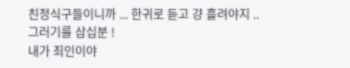친정식구들이니까 ... 한귀로 듣고 걍 흘려야지 .. 그러기를 삼십분 !
내가 죄인이야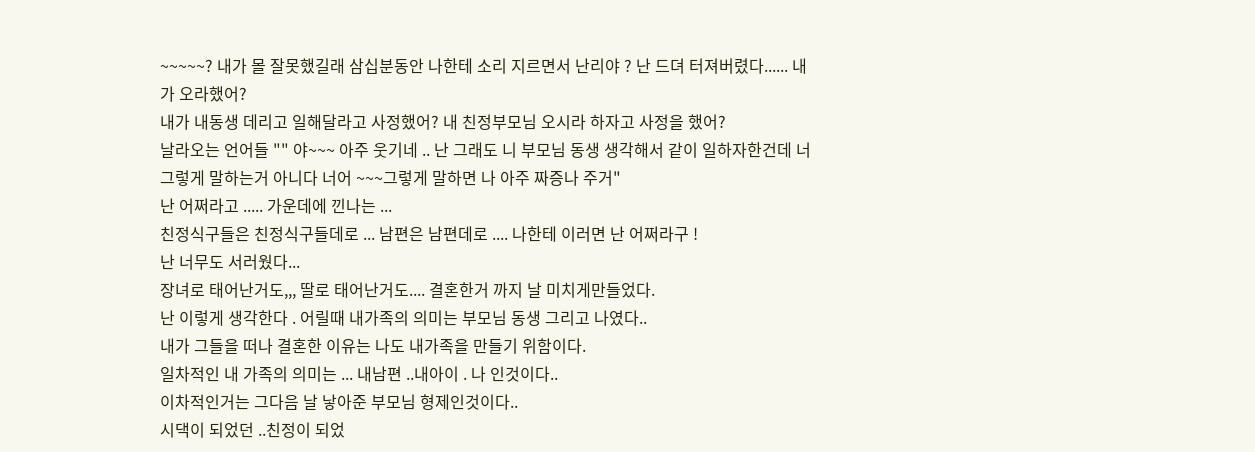~~~~~? 내가 몰 잘못했길래 삼십분동안 나한테 소리 지르면서 난리야 ? 난 드뎌 터져버렸다...... 내가 오라했어?
내가 내동생 데리고 일해달라고 사정했어? 내 친정부모님 오시라 하자고 사정을 했어?
날라오는 언어들 "" 야~~~ 아주 웃기네 .. 난 그래도 니 부모님 동생 생각해서 같이 일하자한건데 너 그렇게 말하는거 아니다 너어 ~~~그렇게 말하면 나 아주 짜증나 주거"
난 어쩌라고 ..... 가운데에 낀나는 ...
친정식구들은 친정식구들데로 ... 남편은 남편데로 .... 나한테 이러면 난 어쩌라구 !
난 너무도 서러웠다...
장녀로 태어난거도,,, 딸로 태어난거도.... 결혼한거 까지 날 미치게만들었다.
난 이렇게 생각한다 . 어릴때 내가족의 의미는 부모님 동생 그리고 나였다..
내가 그들을 떠나 결혼한 이유는 나도 내가족을 만들기 위함이다.
일차적인 내 가족의 의미는 ... 내남편 ..내아이 . 나 인것이다..
이차적인거는 그다음 날 낳아준 부모님 형제인것이다..
시댁이 되었던 ..친정이 되었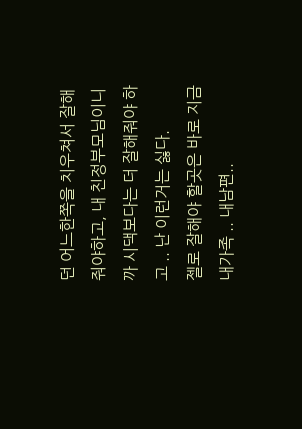던 어느한쪽을 치우쳐서 잘해줘야하고, 내 친정부모님이니까 시댁보다는 더 잘해줘야 하고 .. 난 이런거는 싫다.
젤로 잘해야 할곳은 바로 지금 내가족 .. 내남편..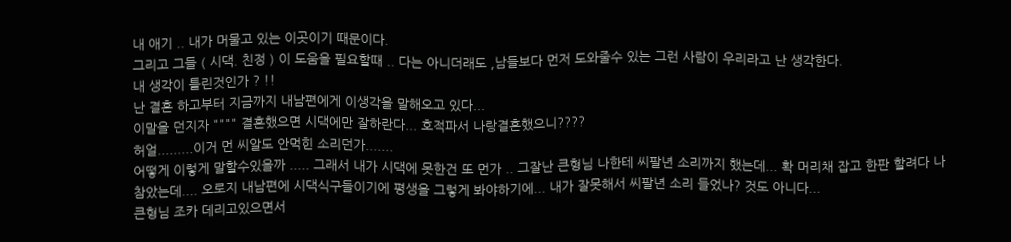내 애기 .. 내가 머물고 있는 이곳이기 때문이다.
그리고 그들 ( 시댁. 친정 ) 이 도움을 필요할때 .. 다는 아니더래도 ,남들보다 먼저 도와줄수 있는 그런 사람이 우리라고 난 생각한다.
내 생각이 틀린것인가 ? !!
난 결혼 하고부터 지금까지 내남편에게 이생각을 말해오고 있다...
이말을 던지자 """" 결혼했으면 시댁에만 잘하란다... 호적파서 나랑결혼했으니????
허얼.........이거 먼 씨알도 안먹힌 소리던가.......
어떻게 이렇게 말할수있을까 ..... 그래서 내가 시댁에 못한건 또 먼가 .. 그잘난 큰형님 나한테 씨팔년 소리까지 했는데... 확 머리채 잡고 한판 할려다 나 참았는데.... 오로지 내남편에 시댁식구들이기에 평생을 그렇게 봐야하기에... 내가 잘못해서 씨팔년 소리 들었나? 것도 아니다...
큰형님 조카 데리고있으면서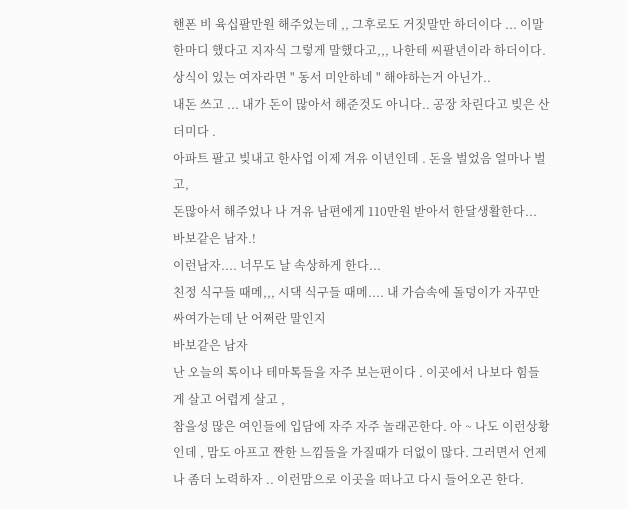핸폰 비 육십팔만원 해주었는데 ,, 그후로도 거짓말만 하더이다 ... 이말 한마디 했다고 지자식 그렇게 말했다고,,, 나한테 씨팔년이라 하더이다.
상식이 있는 여자라면 " 동서 미안하네 " 해야하는거 아닌가..
내돈 쓰고 ... 내가 돈이 많아서 해준것도 아니다.. 공장 차린다고 빚은 산더미다 .
아파트 팔고 빚내고 한사업 이제 겨유 이년인데 . 돈을 벌었음 얼마나 벌고,
돈많아서 해주었나 나 겨유 남편에게 110만원 받아서 한달생활한다...
바보같은 남자.!
이런남자.... 너무도 날 속상하게 한다...
친정 식구들 때메,,, 시댁 식구들 때메.... 내 가슴속에 돌덩이가 자꾸만 싸여가는데 난 어쩌란 말인지
바보같은 남자
난 오늘의 톡이나 테마톡들을 자주 보는편이다 . 이곳에서 나보다 힘들게 살고 어렵게 살고 ,
참을성 많은 여인들에 입담에 자주 자주 놀래곤한다. 아 ~ 나도 이런상황인데 , 맘도 아프고 짠한 느낌들을 가질때가 더없이 많다. 그러면서 언제나 좀더 노력하자 .. 이런맘으로 이곳을 떠나고 다시 들어오곤 한다.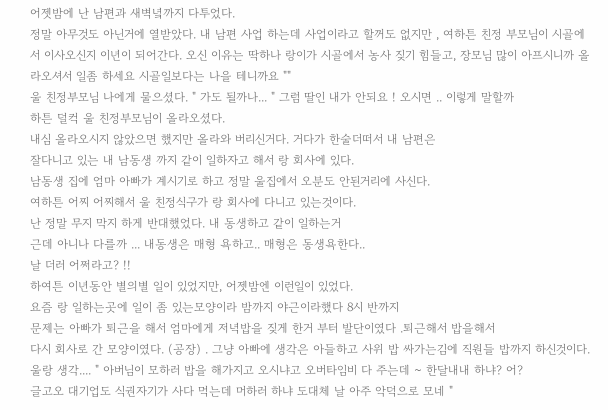어젯밤에 난 남편과 새벽녘까지 다투었다.
정말 아무것도 아닌거에 열받았다. 내 남편 사업 하는데 사업이라고 할꺼도 없지만 , 여하튼 친정 부모님이 시골에서 이사오신지 이년이 되어간다. 오신 이유는 딱하나 랑이가 시골에서 농사 짖기 힘들고, 장모님 많이 아프시니까 올라오셔서 일좀 하세요 시골일보다는 나을 테니까요 ""
울 친정부모님 나에게 물으셨다. " 가도 될까나... " 그럼 딸인 내가 안되요 ! 오시면 .. 이렇게 말할까
하튼 덜컥 울 친정부모님이 올라오셨다.
내심 올라오시지 않았으면 했지만 올라와 버리신거다. 거다가 한술더떠서 내 남편은
잘다니고 있는 내 남동생 까지 같이 일하자고 해서 랑 회사에 있다.
남동생 집에 엄마 아빠가 계시기로 하고 정말 울집에서 오분도 안된거리에 사신다.
여하튼 어찌 어찌해서 울 친정식구가 랑 회사에 다니고 있는것이다.
난 정말 무지 막지 하게 반대했었다. 내 동생하고 같이 일하는거
근데 아니나 다를까 ... 내동생은 매형 욕하고.. 매형은 동생욕한다..
날 더러 어쩌라고? !!
하여튼 이년동안 별의별 일이 있었지만, 어젯밤엔 이런일이 있었다.
요즘 랑 일하는곳에 일이 좀 있는모양이라 밤까지 야근이라했다 8시 반까지
문제는 아빠가 퇴근을 해서 엄마에게 저녁밥을 짖게 한거 부터 발단이였다 .퇴근해서 밥을해서
다시 회사로 간 모양이였다. (공장) . 그냥 아빠에 생각은 아들하고 사위 밥 싸가는김에 직원들 밥까지 하신것이다.
울랑 생각.... " 아버님이 모하러 밥을 해가지고 오시냐고 오버타임비 다 주는데 ~ 한달내내 하냐? 어?
글고오 대기업도 식권자기가 사다 먹는데 머하러 하냐 도대체 날 아주 악덕으로 모네 "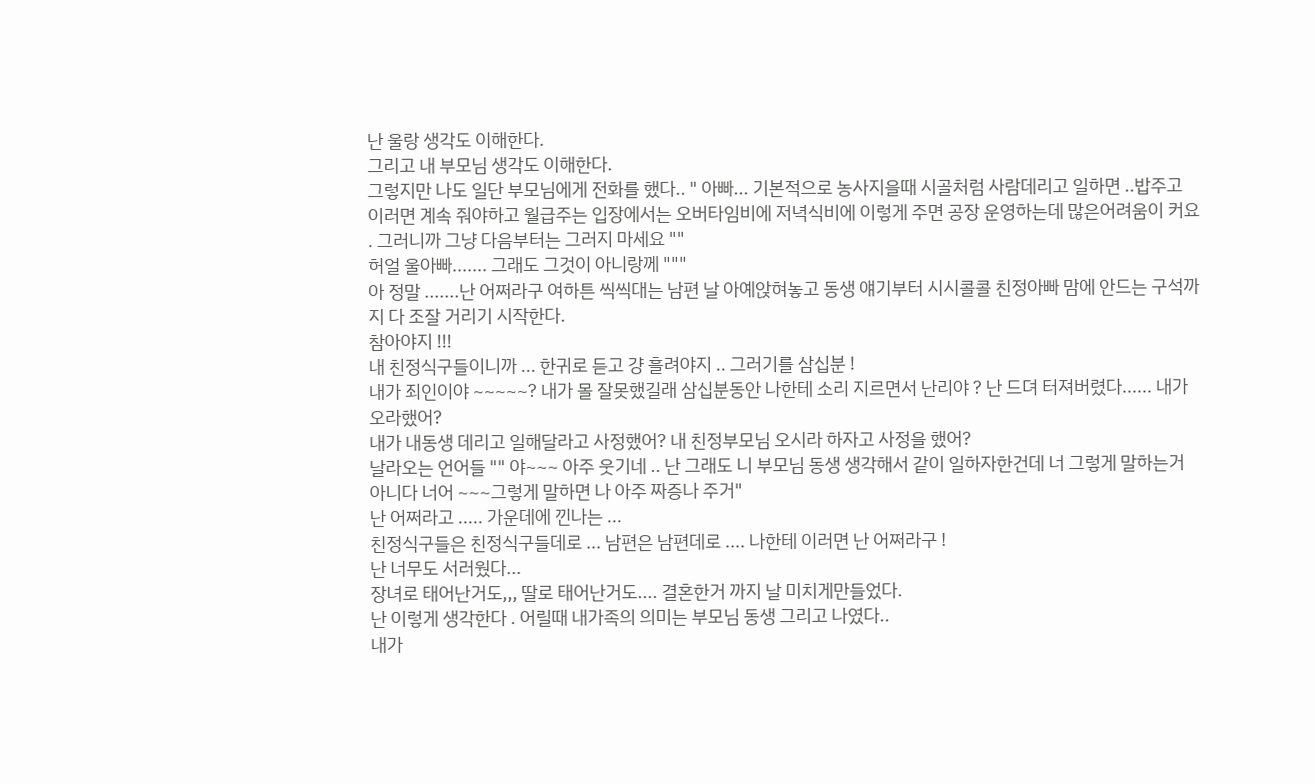난 울랑 생각도 이해한다.
그리고 내 부모님 생각도 이해한다.
그렇지만 나도 일단 부모님에게 전화를 했다.. " 아빠... 기본적으로 농사지을때 시골처럼 사람데리고 일하면 ..밥주고 이러면 계속 줘야하고 월급주는 입장에서는 오버타임비에 저녁식비에 이렇게 주면 공장 운영하는데 많은어려움이 커요 . 그러니까 그냥 다음부터는 그러지 마세요 ""
허얼 울아빠....... 그래도 그것이 아니랑께 """
아 정말 .......난 어쩌라구 여하튼 씩씩대는 남편 날 아예앉혀놓고 동생 얘기부터 시시콜콜 친정아빠 맘에 안드는 구석까지 다 조잘 거리기 시작한다.
참아야지 !!!
내 친정식구들이니까 ... 한귀로 듣고 걍 흘려야지 .. 그러기를 삼십분 !
내가 죄인이야 ~~~~~? 내가 몰 잘못했길래 삼십분동안 나한테 소리 지르면서 난리야 ? 난 드뎌 터져버렸다...... 내가 오라했어?
내가 내동생 데리고 일해달라고 사정했어? 내 친정부모님 오시라 하자고 사정을 했어?
날라오는 언어들 "" 야~~~ 아주 웃기네 .. 난 그래도 니 부모님 동생 생각해서 같이 일하자한건데 너 그렇게 말하는거 아니다 너어 ~~~그렇게 말하면 나 아주 짜증나 주거"
난 어쩌라고 ..... 가운데에 낀나는 ...
친정식구들은 친정식구들데로 ... 남편은 남편데로 .... 나한테 이러면 난 어쩌라구 !
난 너무도 서러웠다...
장녀로 태어난거도,,, 딸로 태어난거도.... 결혼한거 까지 날 미치게만들었다.
난 이렇게 생각한다 . 어릴때 내가족의 의미는 부모님 동생 그리고 나였다..
내가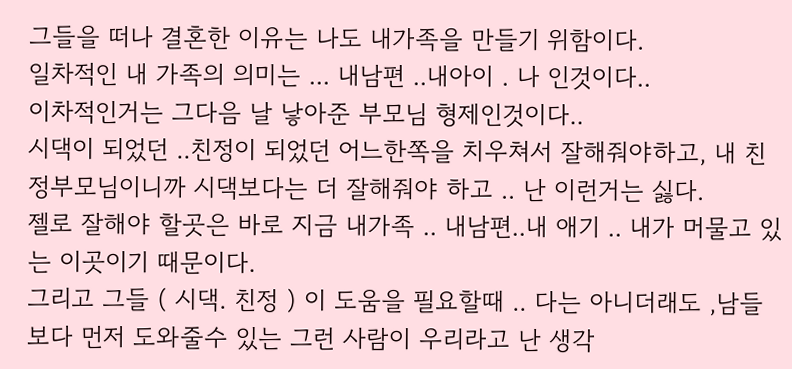그들을 떠나 결혼한 이유는 나도 내가족을 만들기 위함이다.
일차적인 내 가족의 의미는 ... 내남편 ..내아이 . 나 인것이다..
이차적인거는 그다음 날 낳아준 부모님 형제인것이다..
시댁이 되었던 ..친정이 되었던 어느한쪽을 치우쳐서 잘해줘야하고, 내 친정부모님이니까 시댁보다는 더 잘해줘야 하고 .. 난 이런거는 싫다.
젤로 잘해야 할곳은 바로 지금 내가족 .. 내남편..내 애기 .. 내가 머물고 있는 이곳이기 때문이다.
그리고 그들 ( 시댁. 친정 ) 이 도움을 필요할때 .. 다는 아니더래도 ,남들보다 먼저 도와줄수 있는 그런 사람이 우리라고 난 생각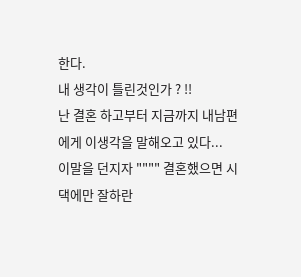한다.
내 생각이 틀린것인가 ? !!
난 결혼 하고부터 지금까지 내남편에게 이생각을 말해오고 있다...
이말을 던지자 """" 결혼했으면 시댁에만 잘하란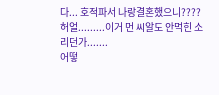다... 호적파서 나랑결혼했으니????
허얼.........이거 먼 씨알도 안먹힌 소리던가.......
어떻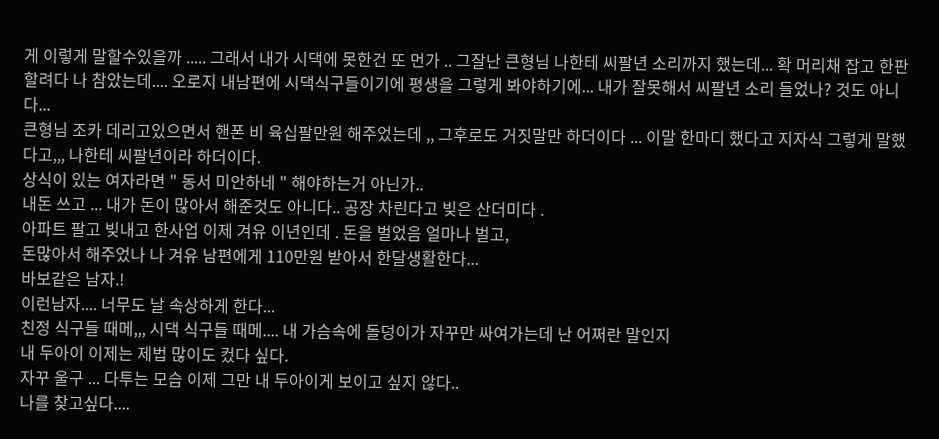게 이렇게 말할수있을까 ..... 그래서 내가 시댁에 못한건 또 먼가 .. 그잘난 큰형님 나한테 씨팔년 소리까지 했는데... 확 머리채 잡고 한판 할려다 나 참았는데.... 오로지 내남편에 시댁식구들이기에 평생을 그렇게 봐야하기에... 내가 잘못해서 씨팔년 소리 들었나? 것도 아니다...
큰형님 조카 데리고있으면서 핸폰 비 육십팔만원 해주었는데 ,, 그후로도 거짓말만 하더이다 ... 이말 한마디 했다고 지자식 그렇게 말했다고,,, 나한테 씨팔년이라 하더이다.
상식이 있는 여자라면 " 동서 미안하네 " 해야하는거 아닌가..
내돈 쓰고 ... 내가 돈이 많아서 해준것도 아니다.. 공장 차린다고 빚은 산더미다 .
아파트 팔고 빚내고 한사업 이제 겨유 이년인데 . 돈을 벌었음 얼마나 벌고,
돈많아서 해주었나 나 겨유 남편에게 110만원 받아서 한달생활한다...
바보같은 남자.!
이런남자.... 너무도 날 속상하게 한다...
친정 식구들 때메,,, 시댁 식구들 때메.... 내 가슴속에 돌덩이가 자꾸만 싸여가는데 난 어쩌란 말인지
내 두아이 이제는 제법 많이도 컸다 싶다.
자꾸 울구 ... 다투는 모습 이제 그만 내 두아이게 보이고 싶지 않다..
나를 찾고싶다....